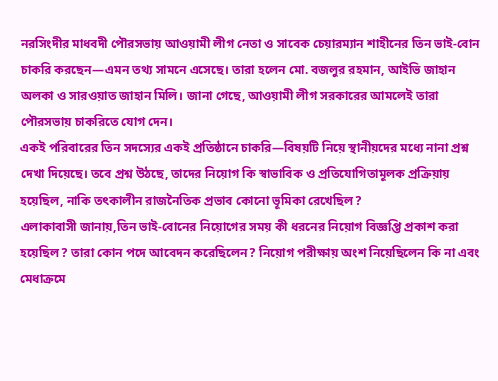নরসিংদীর মাধবদী পৌরসভায় আওয়ামী লীগ নেতা ও সাবেক চেয়ারম্যান শাহীনের তিন ভাই-বোন চাকরি করছেন—এমন তথ্য সামনে এসেছে। তারা হলেন মো. বজলুর রহমান, আইভি জাহান অলকা ও সারওয়াত জাহান মিলি। জানা গেছে, আওয়ামী লীগ সরকারের আমলেই তারা পৌরসভায় চাকরিতে যোগ দেন।
একই পরিবারের তিন সদস্যের একই প্রতিষ্ঠানে চাকরি—বিষয়টি নিয়ে স্থানীয়দের মধ্যে নানা প্রশ্ন দেখা দিয়েছে। তবে প্রশ্ন উঠছে, তাদের নিয়োগ কি স্বাভাবিক ও প্রতিযোগিতামূলক প্রক্রিয়ায় হয়েছিল, নাকি তৎকালীন রাজনৈতিক প্রভাব কোনো ভূমিকা রেখেছিল?
এলাকাবাসী জানায়,তিন ভাই-বোনের নিয়োগের সময় কী ধরনের নিয়োগ বিজ্ঞপ্তি প্রকাশ করা হয়েছিল? তারা কোন পদে আবেদন করেছিলেন? নিয়োগ পরীক্ষায় অংশ নিয়েছিলেন কি না এবং মেধাক্রমে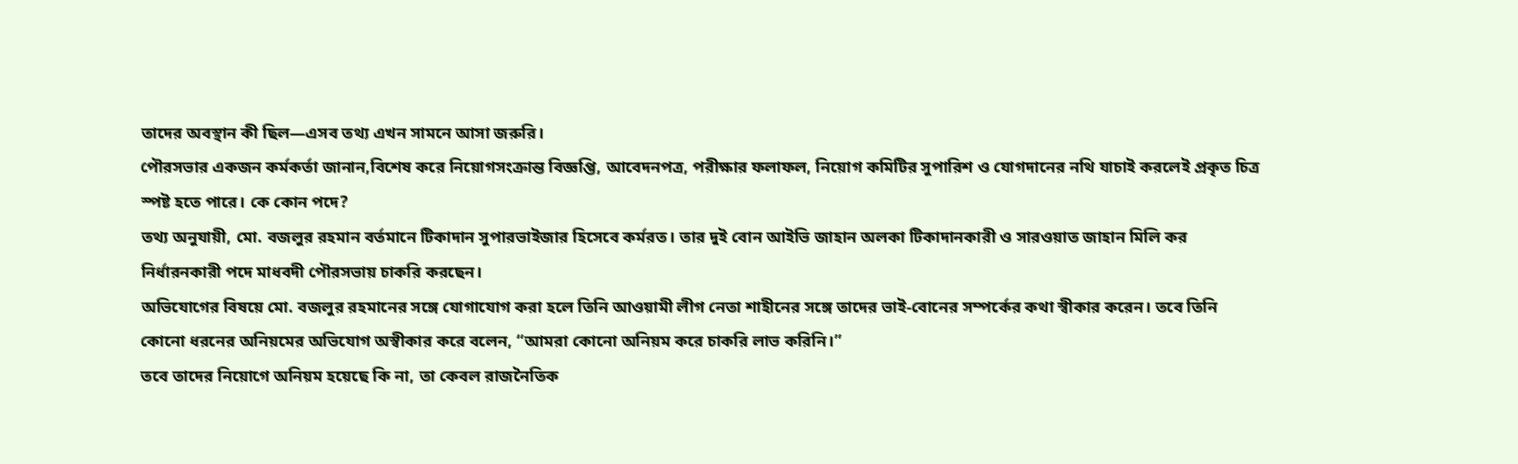তাদের অবস্থান কী ছিল—এসব তথ্য এখন সামনে আসা জরুরি।
পৌরসভার একজন কর্মকর্তা জানান,বিশেষ করে নিয়োগসংক্রান্ত বিজ্ঞপ্তি, আবেদনপত্র, পরীক্ষার ফলাফল, নিয়োগ কমিটির সুপারিশ ও যোগদানের নথি যাচাই করলেই প্রকৃত চিত্র স্পষ্ট হতে পারে। কে কোন পদে?
তথ্য অনুযায়ী, মো. বজলুর রহমান বর্তমানে টিকাদান সুপারভাইজার হিসেবে কর্মরত। তার দুই বোন আইভি জাহান অলকা টিকাদানকারী ও সারওয়াত জাহান মিলি কর নির্ধারনকারী পদে মাধবদী পৌরসভায় চাকরি করছেন।
অভিযোগের বিষয়ে মো. বজলুর রহমানের সঙ্গে যোগাযোগ করা হলে তিনি আওয়ামী লীগ নেতা শাহীনের সঙ্গে তাদের ভাই-বোনের সম্পর্কের কথা স্বীকার করেন। তবে তিনি কোনো ধরনের অনিয়মের অভিযোগ অস্বীকার করে বলেন, “আমরা কোনো অনিয়ম করে চাকরি লাভ করিনি।”
তবে তাদের নিয়োগে অনিয়ম হয়েছে কি না, তা কেবল রাজনৈতিক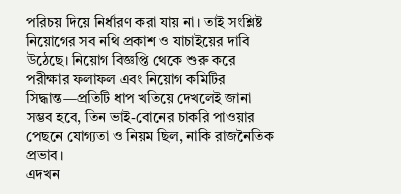পরিচয় দিয়ে নির্ধারণ করা যায় না। তাই সংশ্লিষ্ট নিয়োগের সব নথি প্রকাশ ও যাচাইয়ের দাবি উঠেছে। নিয়োগ বিজ্ঞপ্তি থেকে শুরু করে পরীক্ষার ফলাফল এবং নিয়োগ কমিটির সিদ্ধান্ত—প্রতিটি ধাপ খতিয়ে দেখলেই জানা সম্ভব হবে, তিন ভাই-বোনের চাকরি পাওয়ার পেছনে যোগ্যতা ও নিয়ম ছিল, নাকি রাজনৈতিক প্রভাব।
এদখন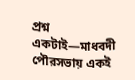প্রশ্ন একটাই—মাধবদী পৌরসভায় একই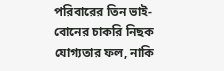পরিবারের তিন ভাই-বোনের চাকরি নিছক যোগ্যতার ফল, নাকি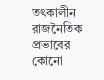তৎকালীন রাজনৈতিক প্রভাবের কোনো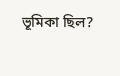ভূমিকা ছিল?